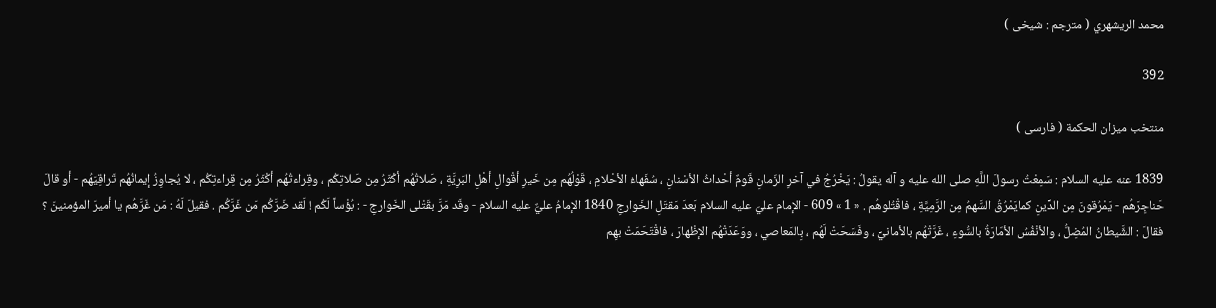محمد الريشهري ( مترجم : شيخى )

392

منتخب ميزان الحكمة ( فارسى )

1839 عنه عليه السلام : سَمِعْتُ رسولَ اللَّهِ صلى الله عليه و آله يقولُ : يَخْرُجُ في آخرِ الزّمانِ قَومٌ أحْداثُ الأسْنانِ ، سُفَهاءُ الأحْلامِ ، قَوْلُهُم مِن خَيرِ أقْوالِ أهْلِ البَرِيَّةِ ، صَلاتُهُم أكْثَرُ مِن صَلاتِكُم ، وقِراءتُهُم أكْثَرُ مِن قِراءتِكُم ، لا يُجاوِزُ إيمانُهُم تَراقِيَهُم - أو قالَ حَناجِرَهُم - يَمْرُقونَ مِن الدِّينِ كمايَمْرُقُ السَّهمُ مِن الرَّمِيَّةِ ، فاقْتُلوهُم . « 1 » 609 - الإمام عليّ عليه السلام بَعدَ مَقتَلِ الخَوارجِ 1840 الإمامُ عليٌّ عليه السلام - وقَد مَرَّ بقَتْلى الخَوارجِ - : بُؤْساً لَكُم ! لَقد ضَرَّكُم مَن غَرَّكُم . فقيلَ لَهُ : مَن غَرَّهُم يا أميرَ المؤمنينَ ؟ فقالَ : الشَّيطانُ المُضِلُّ ، والأنْفُسُ الأمّارَةُ بالسُّوءِ ، غَرَّتْهُم بالأمانيِّ ، وفَسَحَتْ لَهُم ، بِالمَعاصي ، ووَعَدَتْهُم الإظْهارَ ، فاقْتَحَمَتْ بهِم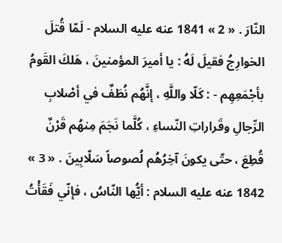النّارَ . « 2 » 1841 عنه عليه السلام - لَمّا قُتلَ الخوارِجُ فقيلَ لَهُ : يا أميرَ المؤمنينَ ، هَلكَ القَومُ بأجْمَعِهِم - : كَلّا واللَّهِ ، إنَّهُم نُطَفٌ في أصْلابِ الرِّجالِ وقَراراتِ النّساءِ ، كُلَّما نَجَمَ مِنهُم قَرْنٌ قُطِعَ ، حتّى يكونَ آخِرُهُم لُصوصاً سَلّابِينَ . « 3 » 1842 عنه عليه السلام : أيُّها النّاسُ ، فإنّي فَقَأْتُ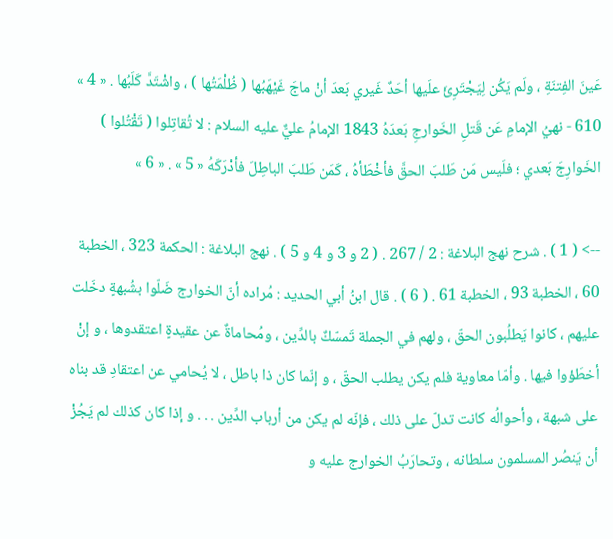عَينَ الفِتنَةِ ، ولَم يَكُن لِيَجْتَرِئَ علَيها أحَدٌ غَيري بَعدَ أنْ ماجَ غَيْهَبُها ( ظُلْمَتُها ) ، واشْتَدَّ كَلَبُها . « 4 » 610 - نهيُ الإمامِ عَن قَتلِ الخَوارجِ بَعدَهُ 1843 الإمامُ عليٌّ عليه السلام : لا تُقاتِلوا ( تَقْتُلوا ) الخَوارِجَ بَعدي ؛ فلَيس مَن طَلبَ الحقَّ فأخْطَأهُ ، كَمَن طَلبَ الباطِلَ فأدْرَكَهُ « 5 » . « 6 »

--> ( 1 ) . شرح نهج البلاغة : 2 / 267 . ( 2 و 3 و 4 و 5 ) . نهج البلاغة : الحكمة 323 ، الخطبة 60 ، الخطبة 93 ، الخطبة 61 . ( 6 ) . قال ابنُ أبي الحديد : مُراده أنّ الخوارج ضَلّوا بشُبهةٍ دخَلت عليهم ، كانوا يَطلُبون الحقّ ، ولهم في الجملة تَمسّكٌ بالدِّين ، ومُحاماةٌ عن عقيدةٍ اعتقدوها ، و إنْ أخطَؤوا فيها . وأمّا معاوية فلم يكن يطلب الحقّ ، و إنّما كان ذا باطل ، لا يُحامي عن اعتقادِ قد بناه على شبهة ، وأحوالُه كانت تدلّ على ذلك ، فإنّه لم يكن من أرباب الدِّين . . . و إذا كان كذلك لم يَجُزْ أن يَنصُر المسلمون سلطانه ، وتحارَبُ الخوارج عليه و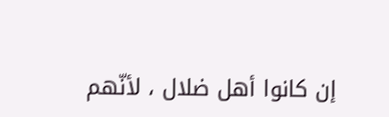إن كانوا أهل ضلال ، لأنّهم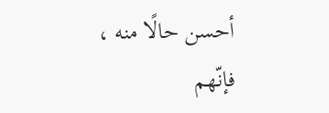أحسن حالًا منه ، فإنّهم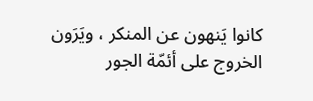كانوا يَنهون عن المنكر ، ويَرَون الخروج على أئمّة الجور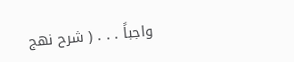واجباً . . . ( شرح نهج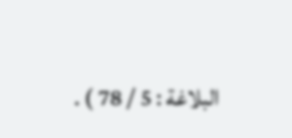البلاغة : 5 / 78 ) .